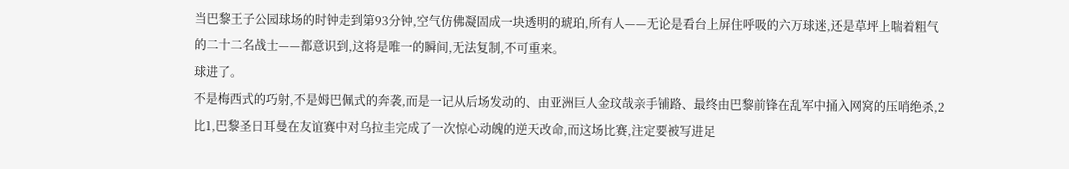当巴黎王子公园球场的时钟走到第93分钟,空气仿佛凝固成一块透明的琥珀,所有人——无论是看台上屏住呼吸的六万球迷,还是草坪上喘着粗气的二十二名战士——都意识到,这将是唯一的瞬间,无法复制,不可重来。
球进了。
不是梅西式的巧射,不是姆巴佩式的奔袭,而是一记从后场发动的、由亚洲巨人金玟哉亲手铺路、最终由巴黎前锋在乱军中捅入网窝的压哨绝杀,2比1,巴黎圣日耳曼在友谊赛中对乌拉圭完成了一次惊心动魄的逆天改命,而这场比赛,注定要被写进足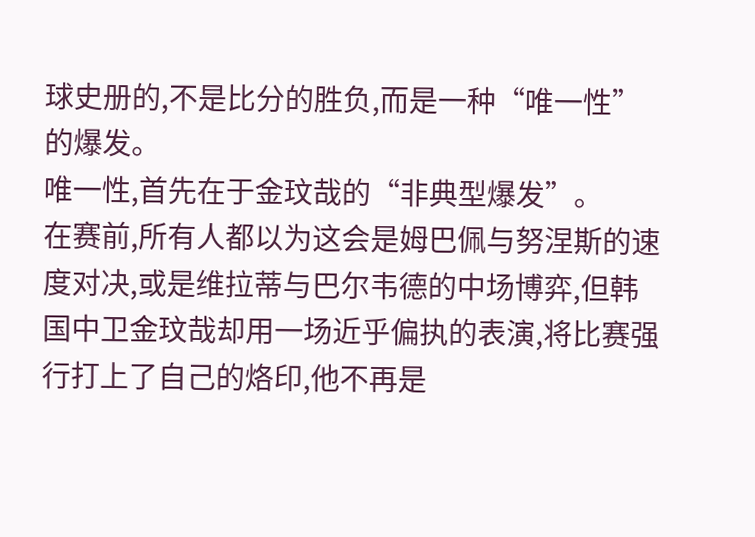球史册的,不是比分的胜负,而是一种“唯一性”的爆发。
唯一性,首先在于金玟哉的“非典型爆发”。
在赛前,所有人都以为这会是姆巴佩与努涅斯的速度对决,或是维拉蒂与巴尔韦德的中场博弈,但韩国中卫金玟哉却用一场近乎偏执的表演,将比赛强行打上了自己的烙印,他不再是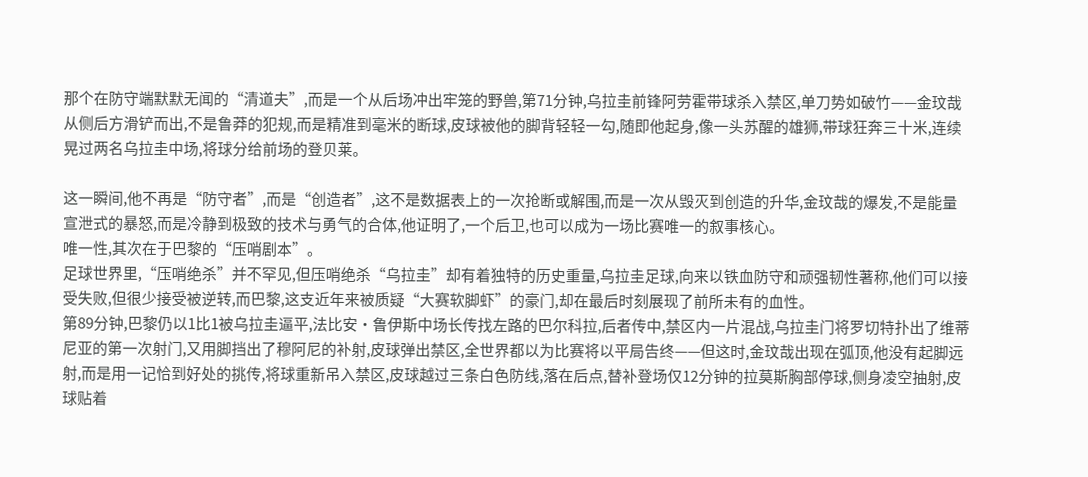那个在防守端默默无闻的“清道夫”,而是一个从后场冲出牢笼的野兽,第71分钟,乌拉圭前锋阿劳霍带球杀入禁区,单刀势如破竹——金玟哉从侧后方滑铲而出,不是鲁莽的犯规,而是精准到毫米的断球,皮球被他的脚背轻轻一勾,随即他起身,像一头苏醒的雄狮,带球狂奔三十米,连续晃过两名乌拉圭中场,将球分给前场的登贝莱。

这一瞬间,他不再是“防守者”,而是“创造者”,这不是数据表上的一次抢断或解围,而是一次从毁灭到创造的升华,金玟哉的爆发,不是能量宣泄式的暴怒,而是冷静到极致的技术与勇气的合体,他证明了,一个后卫,也可以成为一场比赛唯一的叙事核心。
唯一性,其次在于巴黎的“压哨剧本”。
足球世界里,“压哨绝杀”并不罕见,但压哨绝杀“乌拉圭”却有着独特的历史重量,乌拉圭足球,向来以铁血防守和顽强韧性著称,他们可以接受失败,但很少接受被逆转,而巴黎,这支近年来被质疑“大赛软脚虾”的豪门,却在最后时刻展现了前所未有的血性。
第89分钟,巴黎仍以1比1被乌拉圭逼平,法比安·鲁伊斯中场长传找左路的巴尔科拉,后者传中,禁区内一片混战,乌拉圭门将罗切特扑出了维蒂尼亚的第一次射门,又用脚挡出了穆阿尼的补射,皮球弹出禁区,全世界都以为比赛将以平局告终——但这时,金玟哉出现在弧顶,他没有起脚远射,而是用一记恰到好处的挑传,将球重新吊入禁区,皮球越过三条白色防线,落在后点,替补登场仅12分钟的拉莫斯胸部停球,侧身凌空抽射,皮球贴着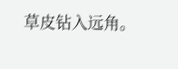草皮钻入远角。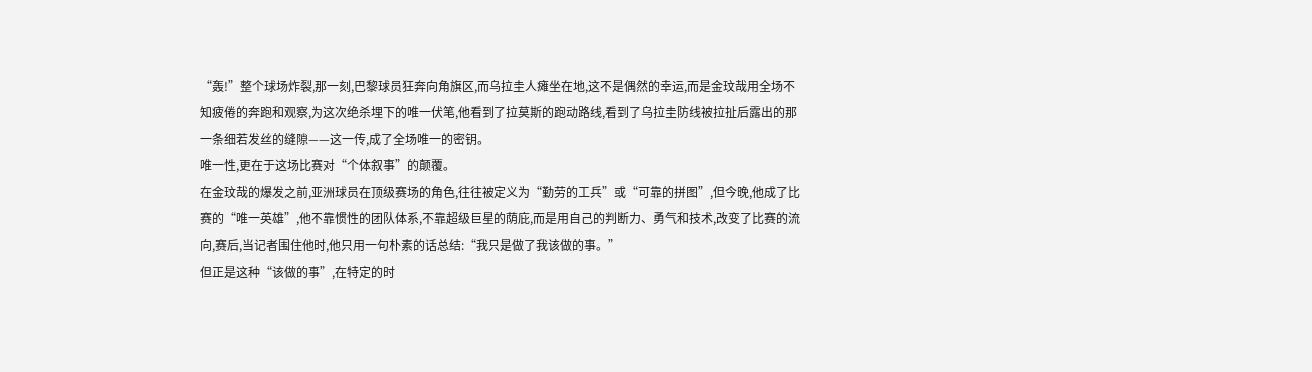“轰!”整个球场炸裂,那一刻,巴黎球员狂奔向角旗区,而乌拉圭人瘫坐在地,这不是偶然的幸运,而是金玟哉用全场不知疲倦的奔跑和观察,为这次绝杀埋下的唯一伏笔,他看到了拉莫斯的跑动路线,看到了乌拉圭防线被拉扯后露出的那一条细若发丝的缝隙——这一传,成了全场唯一的密钥。
唯一性,更在于这场比赛对“个体叙事”的颠覆。
在金玟哉的爆发之前,亚洲球员在顶级赛场的角色,往往被定义为“勤劳的工兵”或“可靠的拼图”,但今晚,他成了比赛的“唯一英雄”,他不靠惯性的团队体系,不靠超级巨星的荫庇,而是用自己的判断力、勇气和技术,改变了比赛的流向,赛后,当记者围住他时,他只用一句朴素的话总结:“我只是做了我该做的事。”
但正是这种“该做的事”,在特定的时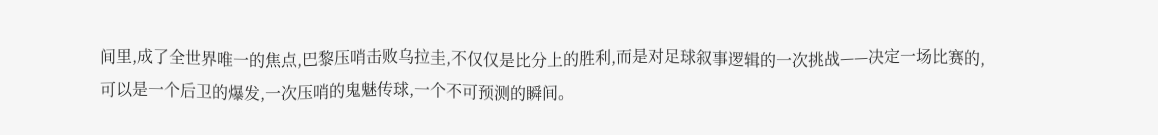间里,成了全世界唯一的焦点,巴黎压哨击败乌拉圭,不仅仅是比分上的胜利,而是对足球叙事逻辑的一次挑战——决定一场比赛的,可以是一个后卫的爆发,一次压哨的鬼魅传球,一个不可预测的瞬间。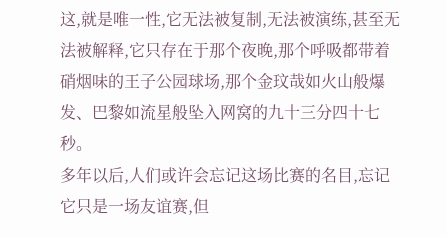这,就是唯一性,它无法被复制,无法被演练,甚至无法被解释,它只存在于那个夜晚,那个呼吸都带着硝烟味的王子公园球场,那个金玟哉如火山般爆发、巴黎如流星般坠入网窝的九十三分四十七秒。
多年以后,人们或许会忘记这场比赛的名目,忘记它只是一场友谊赛,但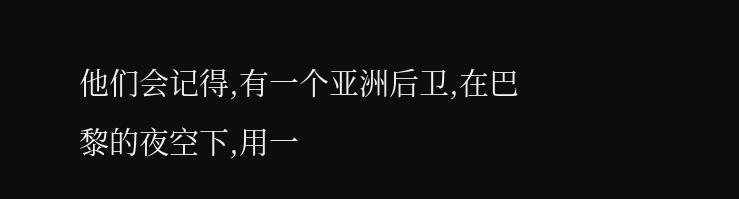他们会记得,有一个亚洲后卫,在巴黎的夜空下,用一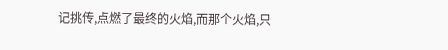记挑传,点燃了最终的火焰,而那个火焰,只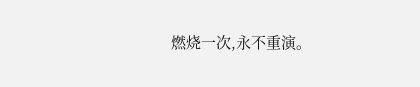燃烧一次,永不重演。